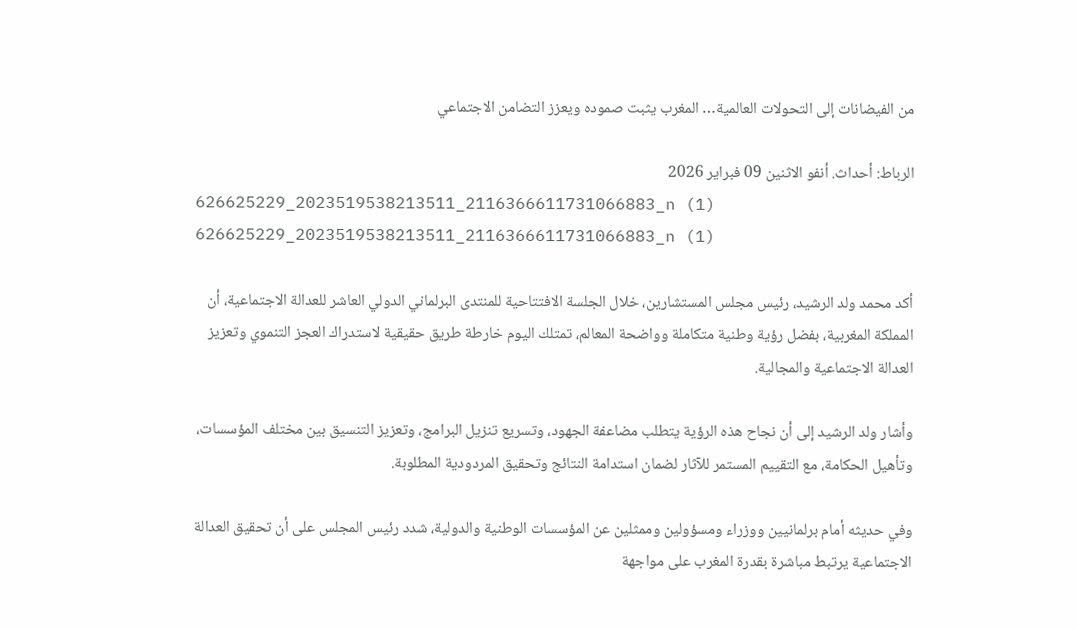من الفيضانات إلى التحولات العالمية… المغرب يثبت صموده ويعزز التضامن الاجتماعي

الرباط: أحداث. أنفو الاثنين 09 فبراير 2026
626625229_2023519538213511_2116366611731066883_n (1)
626625229_2023519538213511_2116366611731066883_n (1)

أكد محمد ولد الرشيد، رئيس مجلس المستشارين، خلال الجلسة الافتتاحية للمنتدى البرلماني الدولي العاشر للعدالة الاجتماعية، أن المملكة المغربية، بفضل رؤية وطنية متكاملة وواضحة المعالم، تمتلك اليوم خارطة طريق حقيقية لاستدراك العجز التنموي وتعزيز العدالة الاجتماعية والمجالية.

وأشار ولد الرشيد إلى أن نجاح هذه الرؤية يتطلب مضاعفة الجهود، وتسريع تنزيل البرامج، وتعزيز التنسيق بين مختلف المؤسسات، وتأهيل الحكامة، مع التقييم المستمر للآثار لضمان استدامة النتائج وتحقيق المردودية المطلوبة.

وفي حديثه أمام برلمانيين ووزراء ومسؤولين وممثلين عن المؤسسات الوطنية والدولية، شدد رئيس المجلس على أن تحقيق العدالة الاجتماعية يرتبط مباشرة بقدرة المغرب على مواجهة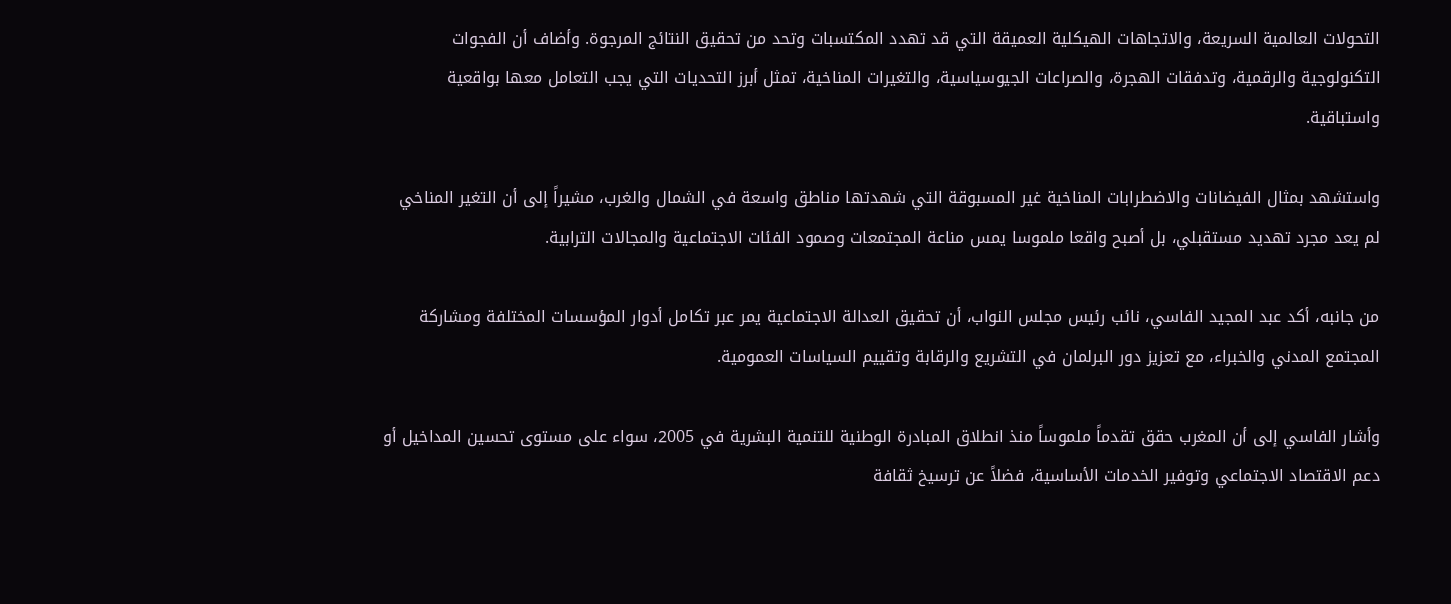التحولات العالمية السريعة، والاتجاهات الهيكلية العميقة التي قد تهدد المكتسبات وتحد من تحقيق النتائج المرجوة. وأضاف أن الفجوات التكنولوجية والرقمية، وتدفقات الهجرة، والصراعات الجيوسياسية، والتغيرات المناخية، تمثل أبرز التحديات التي يجب التعامل معها بواقعية واستباقية.

واستشهد بمثال الفيضانات والاضطرابات المناخية غير المسبوقة التي شهدتها مناطق واسعة في الشمال والغرب، مشيراً إلى أن التغير المناخي لم يعد مجرد تهديد مستقبلي، بل أصبح واقعا ملموسا يمس مناعة المجتمعات وصمود الفئات الاجتماعية والمجالات الترابية.

من جانبه، أكد عبد المجيد الفاسي، نائب رئيس مجلس النواب، أن تحقيق العدالة الاجتماعية يمر عبر تكامل أدوار المؤسسات المختلفة ومشاركة المجتمع المدني والخبراء، مع تعزيز دور البرلمان في التشريع والرقابة وتقييم السياسات العمومية.

وأشار الفاسي إلى أن المغرب حقق تقدماً ملموساً منذ انطلاق المبادرة الوطنية للتنمية البشرية في 2005، سواء على مستوى تحسين المداخيل أو دعم الاقتصاد الاجتماعي وتوفير الخدمات الأساسية، فضلاً عن ترسيخ ثقافة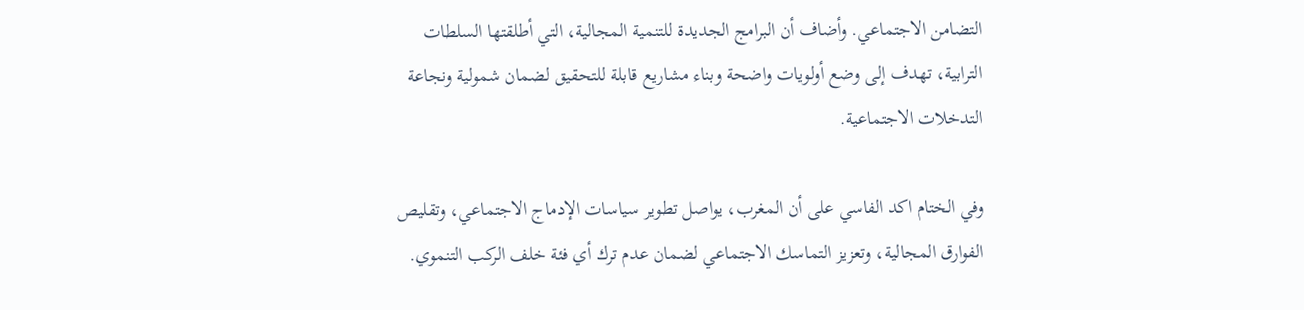التضامن الاجتماعي. وأضاف أن البرامج الجديدة للتنمية المجالية، التي أطلقتها السلطات الترابية، تهدف إلى وضع أولويات واضحة وبناء مشاريع قابلة للتحقيق لضمان شمولية ونجاعة التدخلات الاجتماعية.

وفي الختام اكد الفاسي على أن المغرب، يواصل تطوير سياسات الإدماج الاجتماعي، وتقليص الفوارق المجالية، وتعزيز التماسك الاجتماعي لضمان عدم ترك أي فئة خلف الركب التنموي.